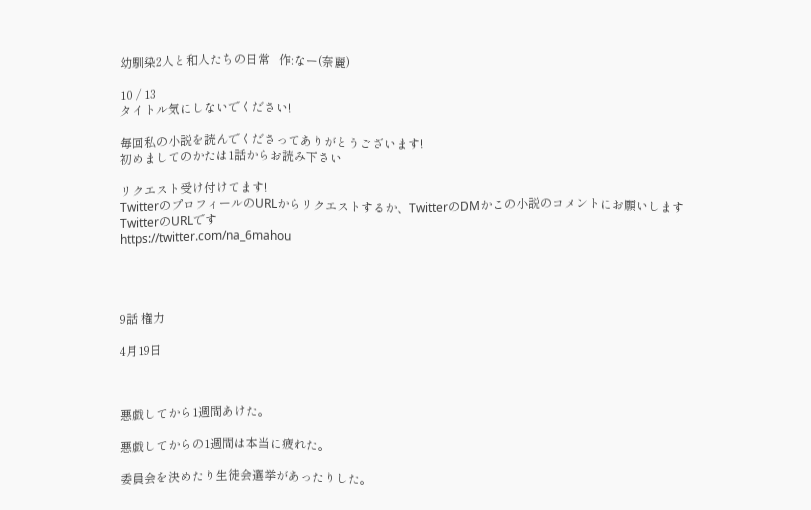幼馴染2人と和人たちの日常   作:なー(奈麗)

10 / 13
タイトル気にしないでください!

毎回私の小説を読んでくださってありがとうございます!
初めましてのかたは1話からお読み下さい

リクエスト受け付けてます!
TwitterのプロフィールのURLからリクエストするか、TwitterのDMかこの小説のコメントにお願いします
TwitterのURLです
https://twitter.com/na_6mahou




9話 権力

4月19日



悪戯してから1週間あけた。

悪戯してからの1週間は本当に疲れた。

委員会を決めたり生徒会選挙があったりした。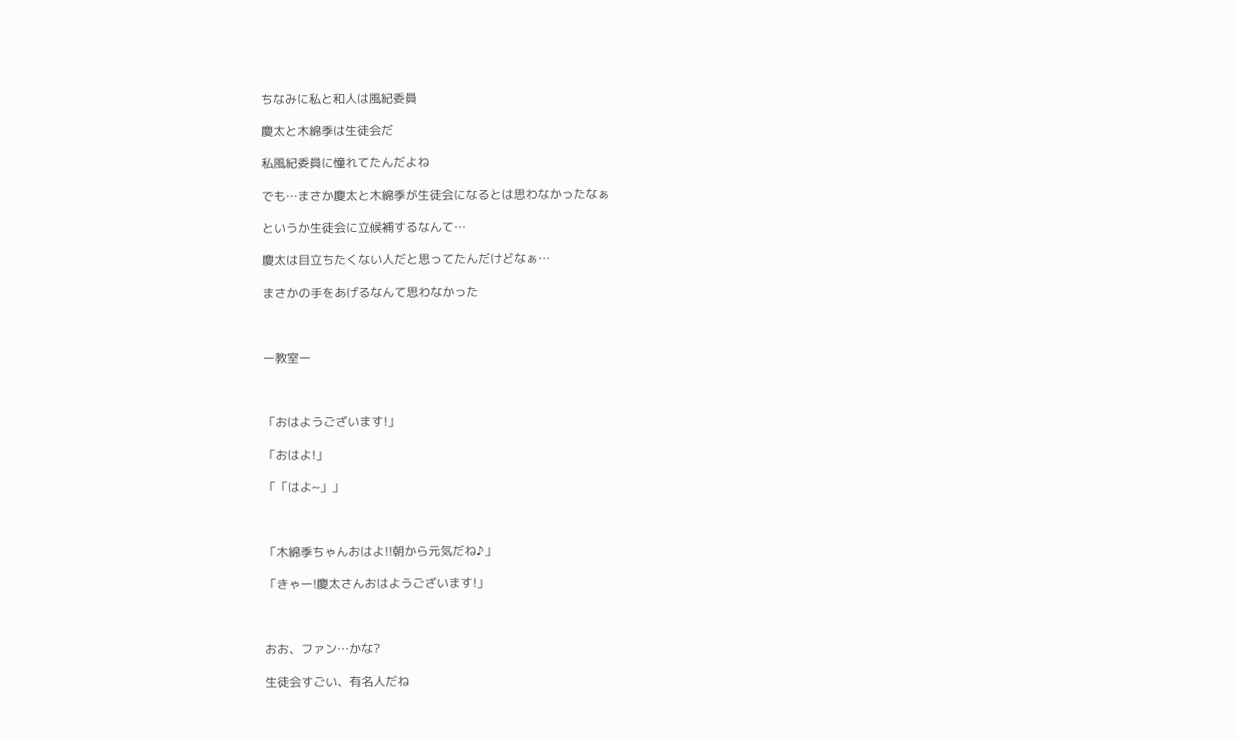ちなみに私と和人は風紀委員

慶太と木綿季は生徒会だ

私風紀委員に憧れてたんだよね

でも…まさか慶太と木綿季が生徒会になるとは思わなかったなぁ

というか生徒会に立候補するなんて…

慶太は目立ちたくない人だと思ってたんだけどなぁ…

まさかの手をあげるなんて思わなかった



ー教室ー



「おはようございます!」

「おはよ!」

「「はよ~」」



「木綿季ちゃんおはよ!!朝から元気だね♪」

「きゃー!慶太さんおはようございます!」



おお、ファン…かな?

生徒会すごい、有名人だね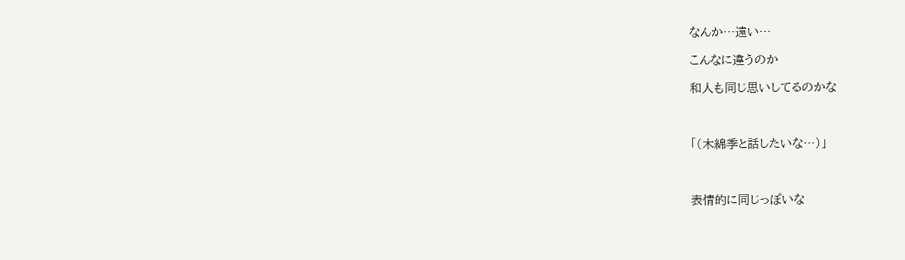なんか…遠い…

こんなに違うのか

和人も同じ思いしてるのかな



「(木綿季と話したいな…)」



表情的に同じっぽいな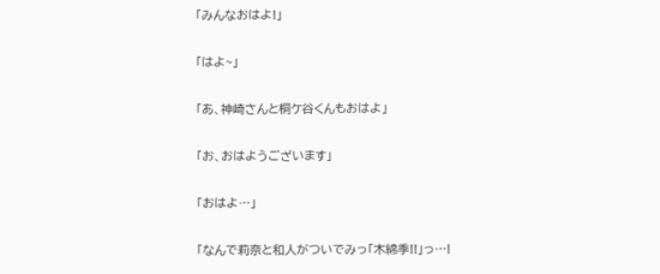「みんなおはよ!」

「はよ~」

「あ、神崎さんと桐ケ谷くんもおはよ」

「お、おはようございます」

「おはよ…」

「なんで莉奈と和人がついでみっ「木綿季!!」っ…!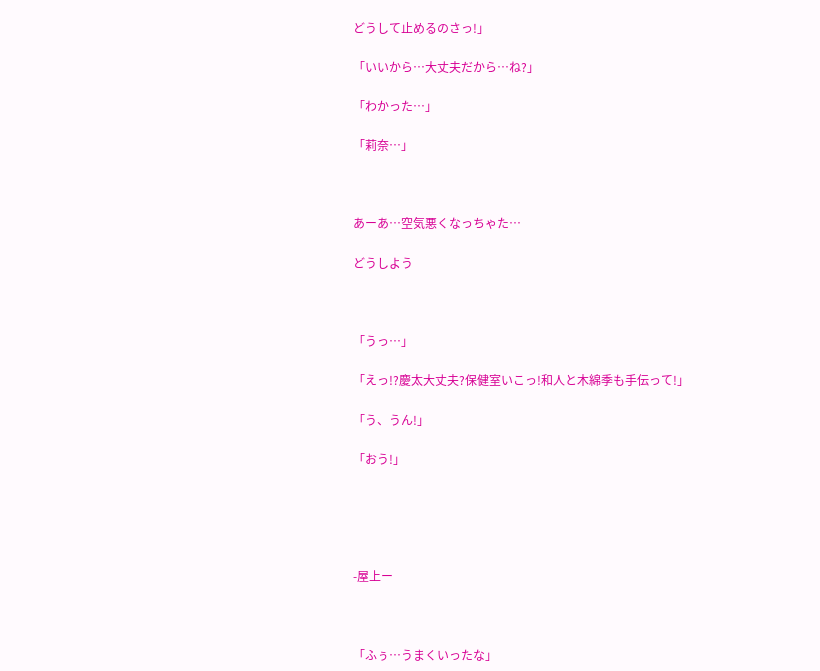どうして止めるのさっ!」

「いいから…大丈夫だから…ね?」

「わかった…」

「莉奈…」



あーあ…空気悪くなっちゃた…

どうしよう



「うっ…」

「えっ!?慶太大丈夫?保健室いこっ!和人と木綿季も手伝って!」

「う、うん!」

「おう!」





-屋上ー



「ふぅ…うまくいったな」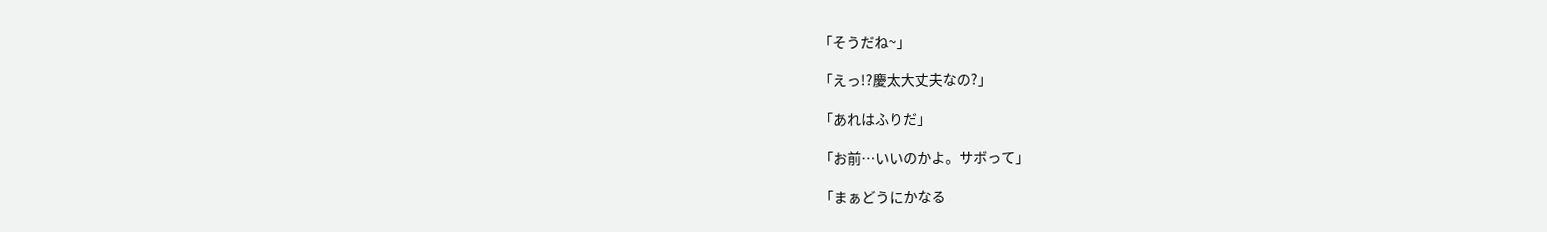「そうだね~」

「えっ!?慶太大丈夫なの?」

「あれはふりだ」

「お前…いいのかよ。サボって」

「まぁどうにかなる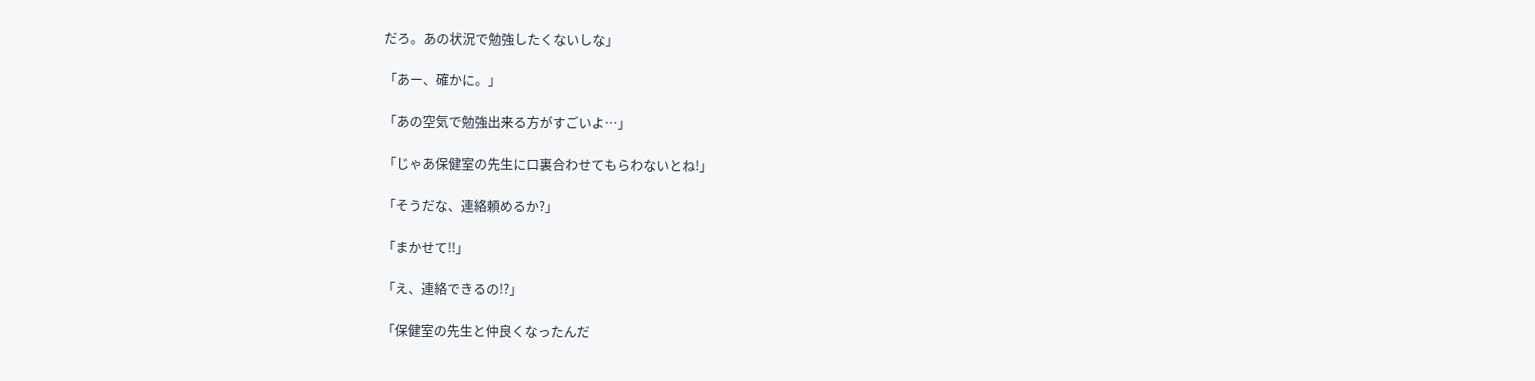だろ。あの状況で勉強したくないしな」

「あー、確かに。」

「あの空気で勉強出来る方がすごいよ…」

「じゃあ保健室の先生に口裏合わせてもらわないとね!」

「そうだな、連絡頼めるか?」

「まかせて!!」

「え、連絡できるの!?」

「保健室の先生と仲良くなったんだ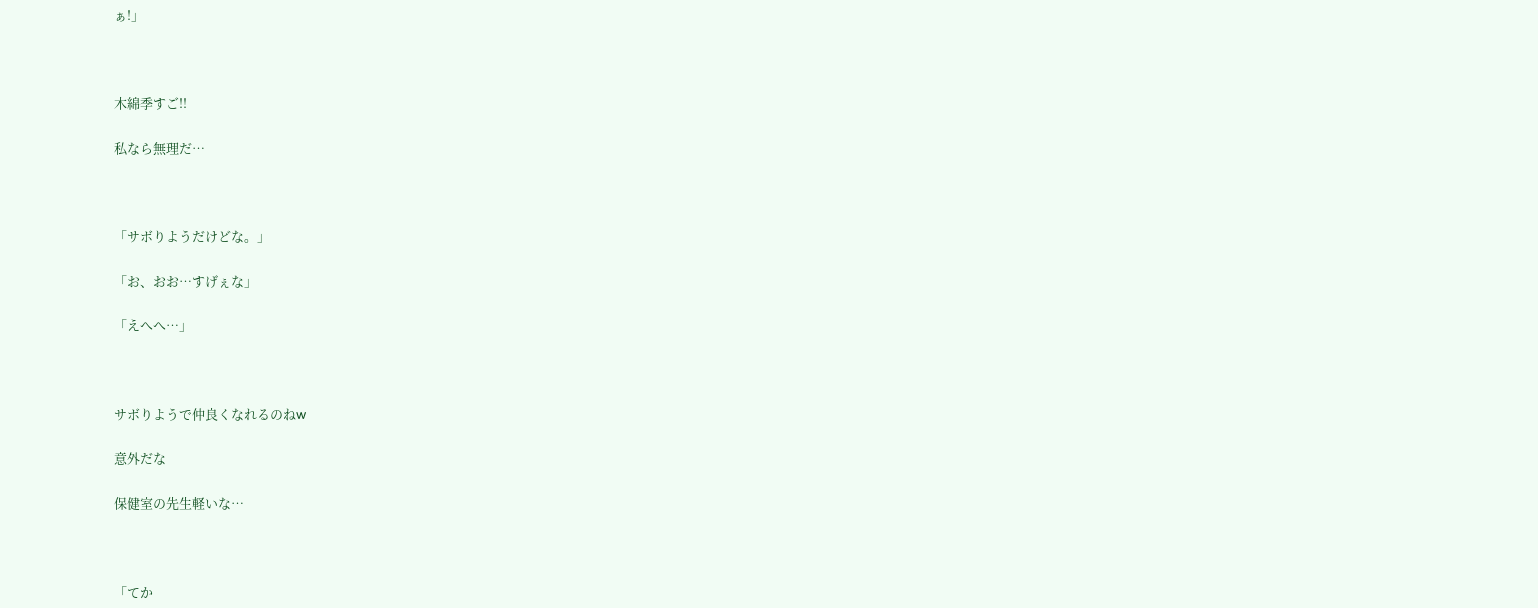ぁ!」



木綿季すご!!

私なら無理だ…



「サボりようだけどな。」

「お、おお…すげぇな」

「えへへ…」



サボりようで仲良くなれるのねw

意外だな

保健室の先生軽いな…



「てか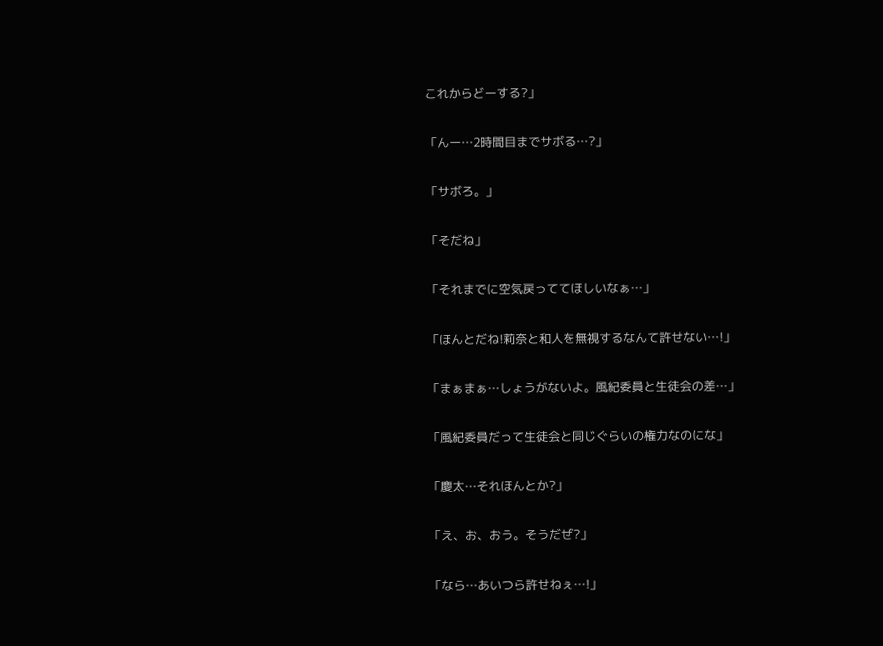これからどーする?」

「んー…2時間目までサボる…?」

「サボろ。」

「そだね」

「それまでに空気戻っててほしいなぁ…」

「ほんとだね!莉奈と和人を無視するなんて許せない…!」

「まぁまぁ…しょうがないよ。風紀委員と生徒会の差…」

「風紀委員だって生徒会と同じぐらいの権力なのにな」

「慶太…それほんとか?」

「え、お、おう。そうだぜ?」

「なら…あいつら許せねぇ…!」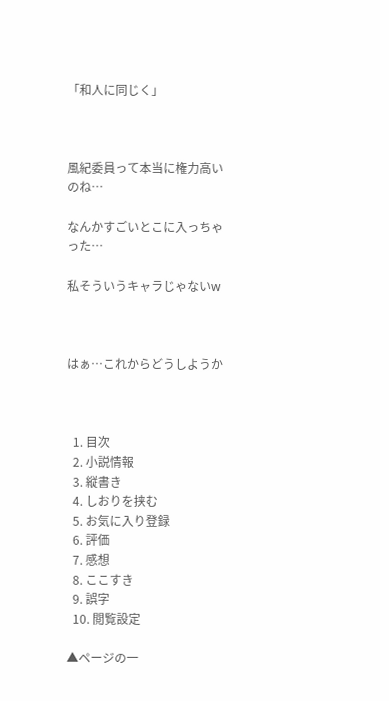「和人に同じく」



風紀委員って本当に権力高いのね…

なんかすごいとこに入っちゃった…

私そういうキャラじゃないw



はぁ…これからどうしようか



  1. 目次
  2. 小説情報
  3. 縦書き
  4. しおりを挟む
  5. お気に入り登録
  6. 評価
  7. 感想
  8. ここすき
  9. 誤字
  10. 閲覧設定

▲ページの一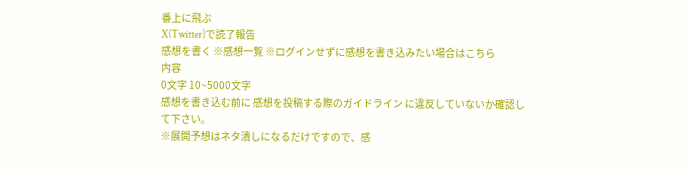番上に飛ぶ
X(Twitter)で読了報告
感想を書く ※感想一覧 ※ログインせずに感想を書き込みたい場合はこちら
内容
0文字 10~5000文字
感想を書き込む前に 感想を投稿する際のガイドライン に違反していないか確認して下さい。
※展開予想はネタ潰しになるだけですので、感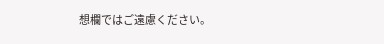想欄ではご遠慮ください。